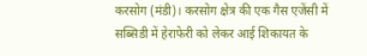करसोग (मंडी)। करसोग क्षेत्र की एक गैस एजेंसी में सब्सिडी में हेराफेरी को लेकर आई शिकायत के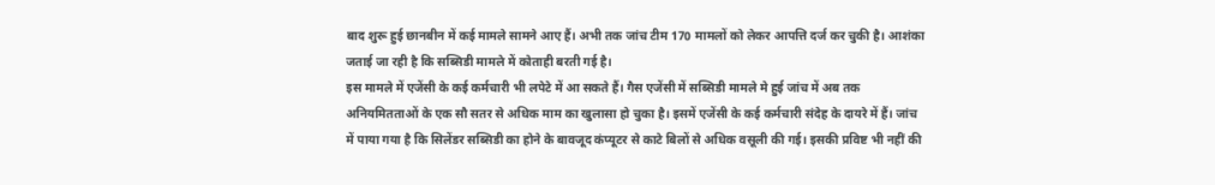बाद शुरू हुई छानबीन में कई मामले सामने आए हैं। अभी तक जांच टीम 170 मामलों को लेकर आपत्ति दर्ज कर चुकी है। आशंका जताई जा रही है कि सब्सिडी मामले में कोताही बरती गई है।
इस मामले में एजेंसी के कई कर्मचारी भी लपेटे में आ सकते हैं। गैस एजेंसी में सब्सिडी मामले मे हुई जांच में अब तक अनियमितताओं के एक सौ सतर से अधिक माम का खुलासा हो चुका है। इसमें एजेंसी के कई कर्मचारी संदेह के दायरे में हैं। जांच में पाया गया है कि सिलेंडर सब्सिडी का होने के बावजूद कंप्यूटर से काटे बिलों से अधिक वसूली की गई। इसकी प्रविष्ट भी नहीं की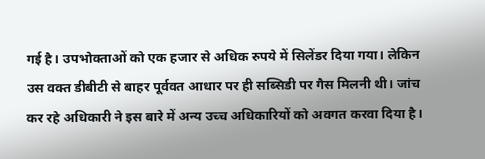गई है। उपभोक्ताओं को एक हजार से अधिक रुपये में सिलेंडर दिया गया। लेकिन उस वक्त डीबीटी से बाहर पूर्ववत आधार पर ही सब्सिडी पर गैस मिलनी थी। जांच कर रहे अधिकारी ने इस बारे में अन्य उच्च अधिकारियों को अवगत करवा दिया है।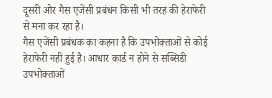दूसरी ओर गैस एजेंसी प्रबंधन किसी भी तरह की हेराफेरी से मना कर रहा है।
गैस एजेंसी प्रबंधक का कहना है कि उपभोक्ताओं से कोई हेराफेरी नहीं हुई है। आधार कार्ड न होने से सब्सिडी उपभोक्ताओं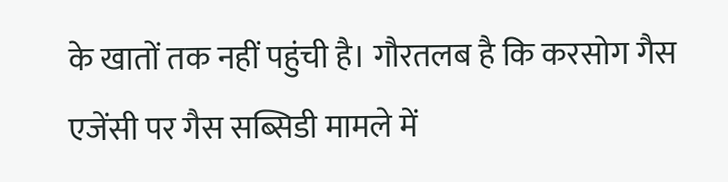के खातों तक नहीं पहुंची है। गौरतलब है कि करसोग गैस एजेंसी पर गैस सब्सिडी मामले में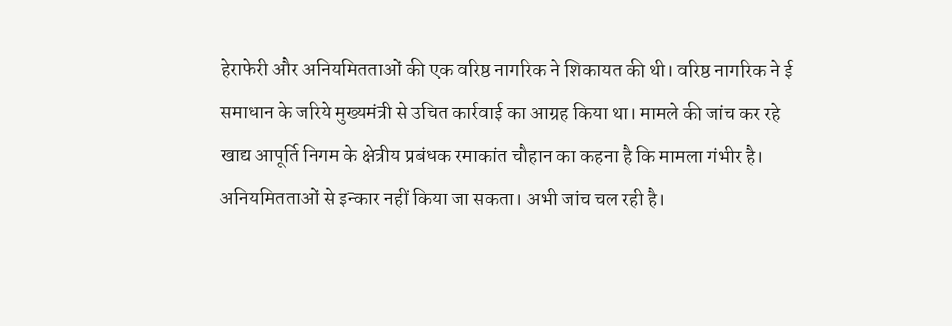हेराफेरी और अनियमितताओं की एक वरिष्ठ नागरिक ने शिकायत की थी। वरिष्ठ नागरिक ने ई समाधान के जरिये मुख्यमंत्री से उचित कार्रवाई का आग्रह किया था। मामले की जांच कर रहे खाद्य आपूर्ति निगम के क्षेत्रीय प्रबंधक रमाकांत चौहान का कहना है कि मामला गंभीर है। अनियमितताओं से इन्कार नहीं किया जा सकता। अभी जांच चल रही है।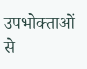उपभोक्ताओं से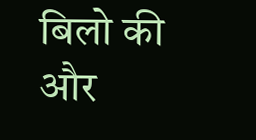बिलो की और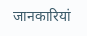जानकारियां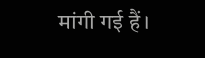मांगी गई हैं।